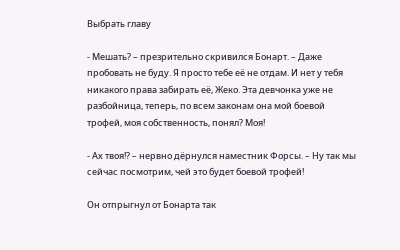Выбрать главу

- Мешать? – презрительно скривился Бонарт. – Даже пробовать не буду. Я просто тебе её не отдам. И нет у тебя никакого права забирать её, Жеко. Эта девчонка уже не разбойница, теперь, по всем законам она мой боевой трофей, моя собственность, понял? Моя!

- Ах твоя!? – нервно дёрнулся наместник Форсы. – Ну так мы сейчас посмотрим, чей это будет боевой трофей!

Он отпрыгнул от Бонарта так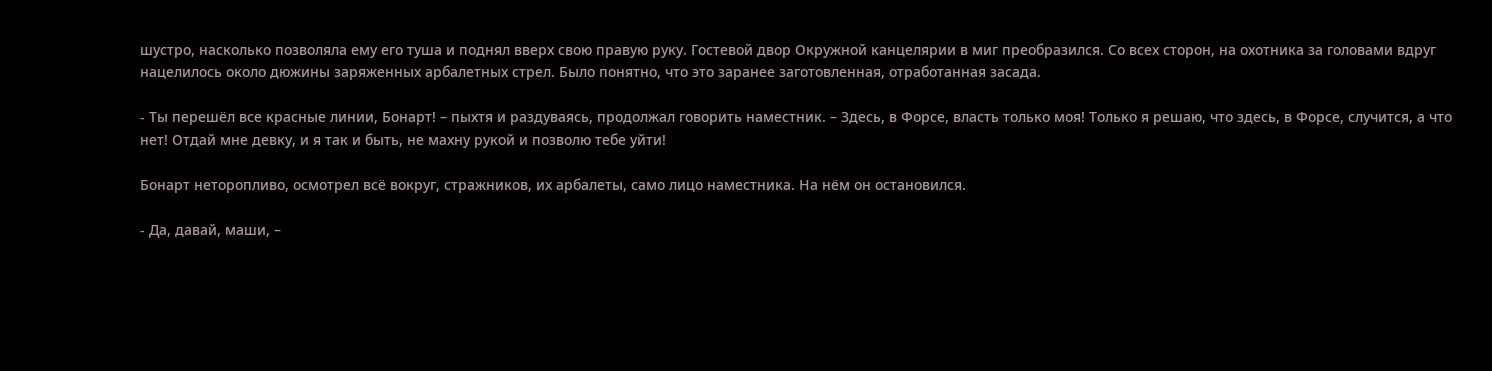шустро, насколько позволяла ему его туша и поднял вверх свою правую руку. Гостевой двор Окружной канцелярии в миг преобразился. Со всех сторон, на охотника за головами вдруг нацелилось около дюжины заряженных арбалетных стрел. Было понятно, что это заранее заготовленная, отработанная засада.

- Ты перешёл все красные линии, Бонарт! – пыхтя и раздуваясь, продолжал говорить наместник. – Здесь, в Форсе, власть только моя! Только я решаю, что здесь, в Форсе, случится, а что нет! Отдай мне девку, и я так и быть, не махну рукой и позволю тебе уйти!

Бонарт неторопливо, осмотрел всё вокруг, стражников, их арбалеты, само лицо наместника. На нём он остановился.

- Да, давай, маши, –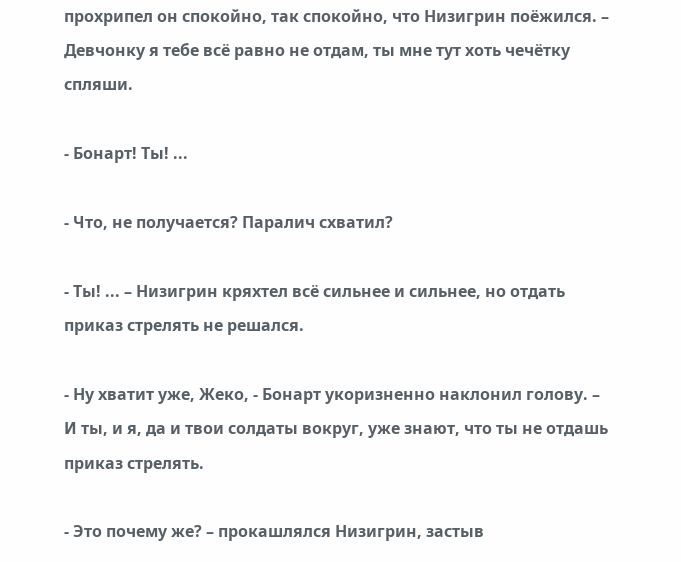прохрипел он спокойно, так спокойно, что Низигрин поёжился. – Девчонку я тебе всё равно не отдам, ты мне тут хоть чечётку спляши.

- Бонарт! Ты! ...

- Что, не получается? Паралич схватил?

- Ты! ... – Низигрин кряхтел всё сильнее и сильнее, но отдать приказ стрелять не решался.

- Ну хватит уже, Жеко, - Бонарт укоризненно наклонил голову. – И ты, и я, да и твои солдаты вокруг, уже знают, что ты не отдашь приказ стрелять.

- Это почему же? – прокашлялся Низигрин, застыв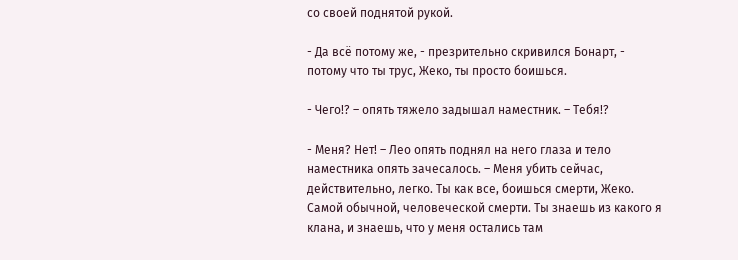со своей поднятой рукой.

- Да всё потому же, - презрительно скривился Бонарт, - потому что ты трус, Жеко, ты просто боишься.

- Чего!? – опять тяжело задышал наместник. – Тебя!?

- Меня? Нет! – Лео опять поднял на него глаза и тело наместника опять зачесалось. – Меня убить сейчас, действительно, легко. Ты как все, боишься смерти, Жеко. Самой обычной, человеческой смерти. Ты знаешь из какого я клана, и знаешь, что у меня остались там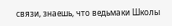связи, знаешь, что ведьмаки Школы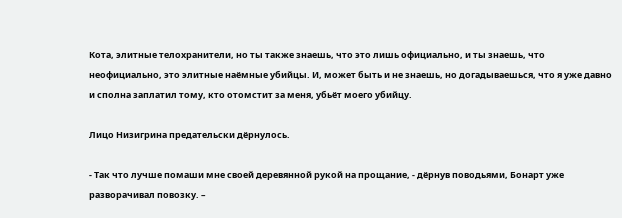Кота, элитные телохранители, но ты также знаешь, что это лишь официально, и ты знаешь, что неофициально, это элитные наёмные убийцы. И, может быть и не знаешь, но догадываешься, что я уже давно и сполна заплатил тому, кто отомстит за меня, убьёт моего убийцу.

Лицо Низигрина предательски дёрнулось.

- Так что лучше помаши мне своей деревянной рукой на прощание, - дёрнув поводьями, Бонарт уже разворачивал повозку. –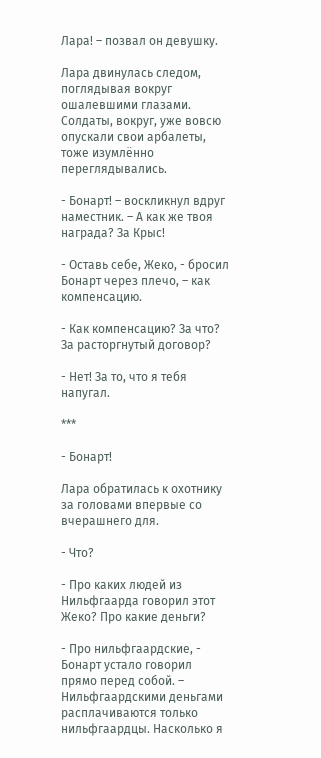Лара! – позвал он девушку.

Лара двинулась следом, поглядывая вокруг ошалевшими глазами. Солдаты, вокруг, уже вовсю опускали свои арбалеты, тоже изумлённо переглядывались.

- Бонарт! – воскликнул вдруг наместник. – А как же твоя награда? За Крыс!

- Оставь себе, Жеко, - бросил Бонарт через плечо, – как компенсацию.

- Как компенсацию? За что? За расторгнутый договор?

- Нет! За то, что я тебя напугал.

***

- Бонарт!

Лара обратилась к охотнику за головами впервые со вчерашнего для.

- Что?

- Про каких людей из Нильфгаарда говорил этот Жеко? Про какие деньги?

- Про нильфгаардские, - Бонарт устало говорил прямо перед собой. – Нильфгаардскими деньгами расплачиваются только нильфгаардцы. Насколько я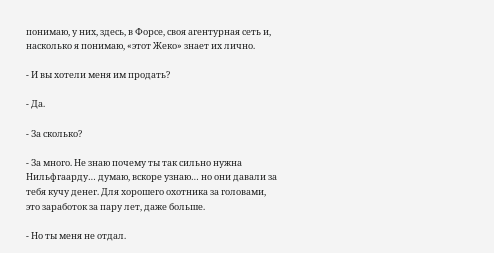понимаю, у них, здесь, в Форсе, своя агентурная сеть и, насколько я понимаю, «этот Жеко» знает их лично.

- И вы хотели меня им продать?

- Да.

- За сколько?

- За много. Не знаю почему ты так сильно нужна Нильфгаарду… думаю, вскоре узнаю… но они давали за тебя кучу денег. Для хорошего охотника за головами, это заработок за пару лет, даже больше.

- Но ты меня не отдал.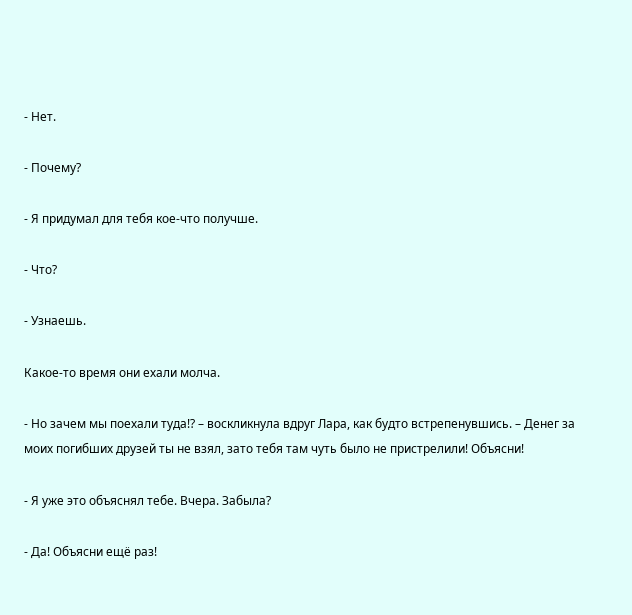- Нет.

- Почему?

- Я придумал для тебя кое-что получше.

- Что?

- Узнаешь.

Какое-то время они ехали молча.

- Но зачем мы поехали туда!? – воскликнула вдруг Лара, как будто встрепенувшись. – Денег за моих погибших друзей ты не взял, зато тебя там чуть было не пристрелили! Объясни!

- Я уже это объяснял тебе. Вчера. Забыла?

- Да! Объясни ещё раз!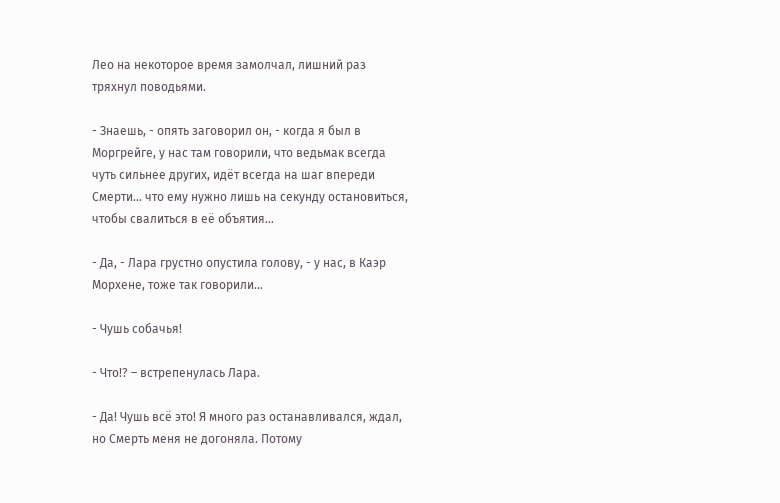Лео на некоторое время замолчал, лишний раз тряхнул поводьями.

- Знаешь, - опять заговорил он, - когда я был в Моргрейге, у нас там говорили, что ведьмак всегда чуть сильнее других, идёт всегда на шаг впереди Смерти... что ему нужно лишь на секунду остановиться, чтобы свалиться в её объятия…

- Да, - Лара грустно опустила голову, - у нас, в Каэр Морхене, тоже так говорили…

- Чушь собачья!

- Что!? – встрепенулась Лара.

- Да! Чушь всё это! Я много раз останавливался, ждал, но Смерть меня не догоняла. Потому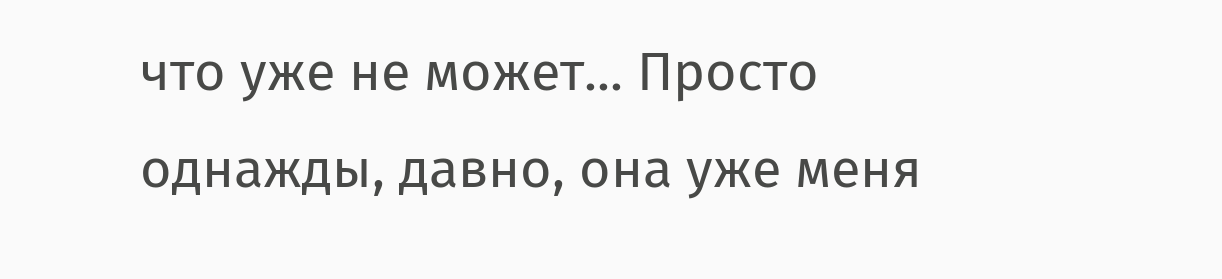что уже не может... Просто однажды, давно, она уже меня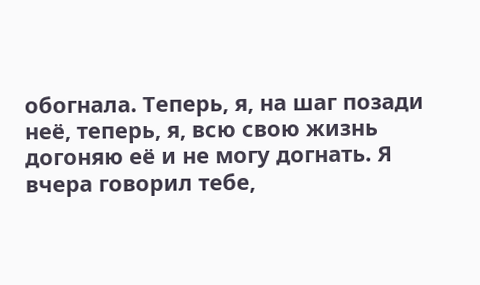обогнала. Теперь, я, на шаг позади неё, теперь, я, всю свою жизнь догоняю её и не могу догнать. Я вчера говорил тебе,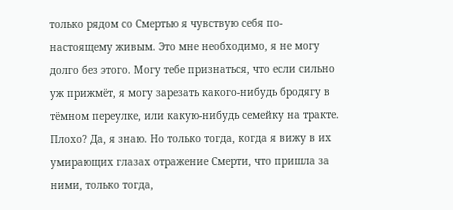только рядом со Смертью я чувствую себя по-настоящему живым. Это мне необходимо, я не могу долго без этого. Могу тебе признаться, что если сильно уж прижмёт, я могу зарезать какого-нибудь бродягу в тёмном переулке, или какую-нибудь семейку на тракте. Плохо? Да, я знаю. Но только тогда, когда я вижу в их умирающих глазах отражение Смерти, что пришла за ними, только тогда,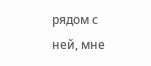рядом с ней, мне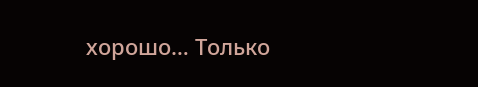хорошо… Только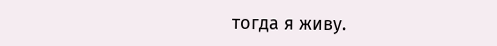тогда я живу.